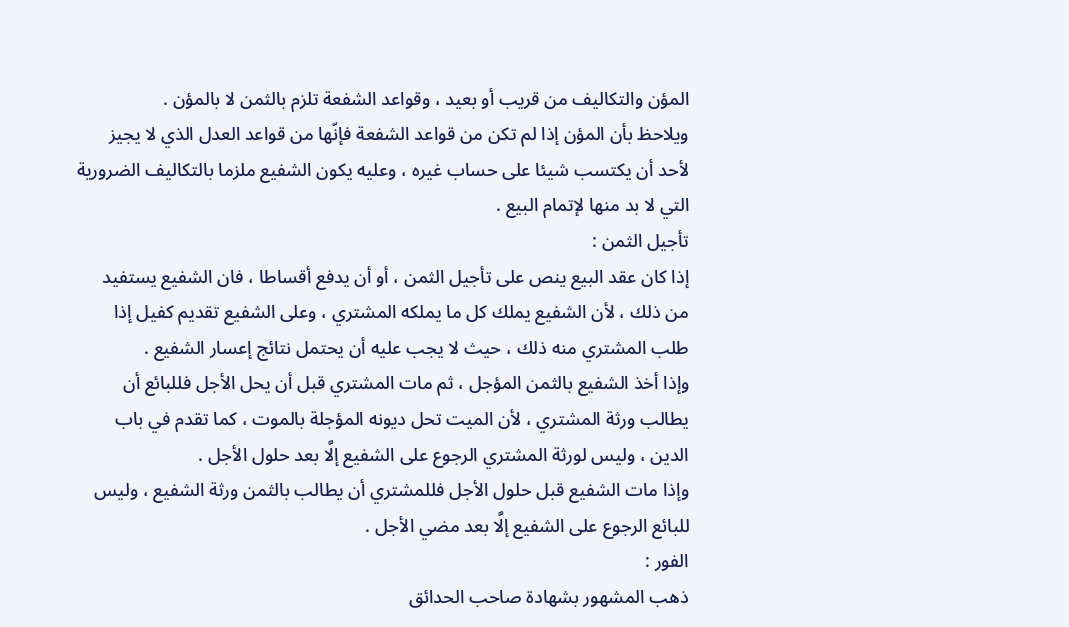المؤن والتكاليف من قريب أو بعيد ، وقواعد الشفعة تلزم بالثمن لا بالمؤن .
ويلاحظ بأن المؤن إذا لم تكن من قواعد الشفعة فإنّها من قواعد العدل الذي لا يجيز لأحد أن يكتسب شيئا على حساب غيره ، وعليه يكون الشفيع ملزما بالتكاليف الضرورية التي لا بد منها لإتمام البيع .
تأجيل الثمن :
إذا كان عقد البيع ينص على تأجيل الثمن ، أو أن يدفع أقساطا ، فان الشفيع يستفيد من ذلك ، لأن الشفيع يملك كل ما يملكه المشتري ، وعلى الشفيع تقديم كفيل إذا طلب المشتري منه ذلك ، حيث لا يجب عليه أن يحتمل نتائج إعسار الشفيع .
وإذا أخذ الشفيع بالثمن المؤجل ، ثم مات المشتري قبل أن يحل الأجل فللبائع أن يطالب ورثة المشتري ، لأن الميت تحل ديونه المؤجلة بالموت ، كما تقدم في باب الدين ، وليس لورثة المشتري الرجوع على الشفيع إلَّا بعد حلول الأجل .
وإذا مات الشفيع قبل حلول الأجل فللمشتري أن يطالب بالثمن ورثة الشفيع ، وليس للبائع الرجوع على الشفيع إلَّا بعد مضي الأجل .
الفور :
ذهب المشهور بشهادة صاحب الحدائق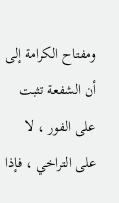ومفتاح الكرامة إلى أن الشفعة تثبت على الفور ، لا على التراخي ، فإذا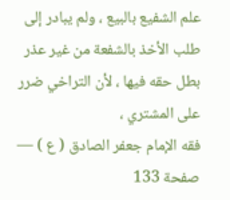علم الشفيع بالبيع ، ولم يبادر إلى طلب الأخذ بالشفعة من غير عذر بطل حقه فيها ، لأن التراخي ضرر على المشتري ،
فقه الإمام جعفر الصادق ( ع ) — صفحة 133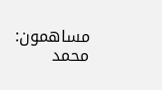مساهمون: محمد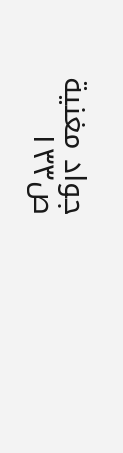جواد مغنية
ص١٣٣